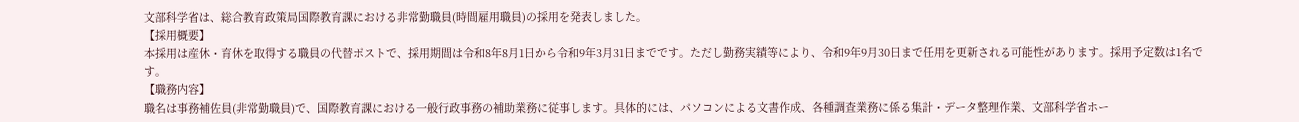文部科学省は、総合教育政策局国際教育課における非常勤職員(時間雇用職員)の採用を発表しました。
【採用概要】
本採用は産休・育休を取得する職員の代替ポストで、採用期間は令和8年8月1日から令和9年3月31日までです。ただし勤務実績等により、令和9年9月30日まで任用を更新される可能性があります。採用予定数は1名です。
【職務内容】
職名は事務補佐員(非常勤職員)で、国際教育課における一般行政事務の補助業務に従事します。具体的には、パソコンによる文書作成、各種調査業務に係る集計・データ整理作業、文部科学省ホー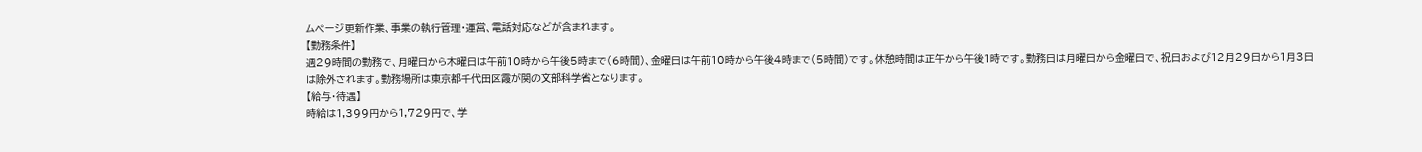ムページ更新作業、事業の執行管理・運営、電話対応などが含まれます。
【勤務条件】
週29時間の勤務で、月曜日から木曜日は午前10時から午後5時まで(6時間)、金曜日は午前10時から午後4時まで(5時間)です。休憩時間は正午から午後1時です。勤務日は月曜日から金曜日で、祝日および12月29日から1月3日は除外されます。勤務場所は東京都千代田区霞が関の文部科学省となります。
【給与・待遇】
時給は1,399円から1,729円で、学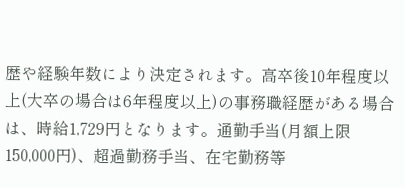歴や経験年数により決定されます。高卒後10年程度以上(大卒の場合は6年程度以上)の事務職経歴がある場合は、時給1,729円となります。通勤手当(月額上限150,000円)、超過勤務手当、在宅勤務等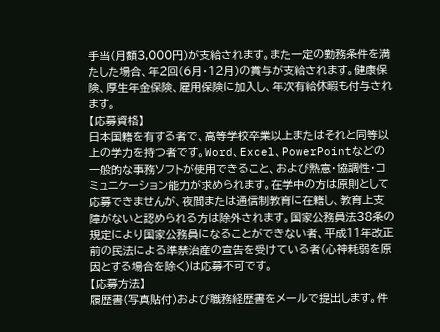手当(月額3,000円)が支給されます。また一定の勤務条件を満たした場合、年2回(6月・12月)の賞与が支給されます。健康保険、厚生年金保険、雇用保険に加入し、年次有給休暇も付与されます。
【応募資格】
日本国籍を有する者で、高等学校卒業以上またはそれと同等以上の学力を持つ者です。Word、Excel、PowerPointなどの一般的な事務ソフトが使用できること、および熱意・協調性・コミュニケーション能力が求められます。在学中の方は原則として応募できませんが、夜間または通信制教育に在籍し、教育上支障がないと認められる方は除外されます。国家公務員法38条の規定により国家公務員になることができない者、平成11年改正前の民法による準禁治産の宣告を受けている者(心神耗弱を原因とする場合を除く)は応募不可です。
【応募方法】
履歴書(写真貼付)および職務経歴書をメールで提出します。件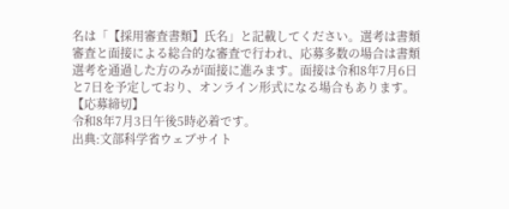名は「【採用審査書類】氏名」と記載してください。選考は書類審査と面接による総合的な審査で行われ、応募多数の場合は書類選考を通過した方のみが面接に進みます。面接は令和8年7月6日と7日を予定しており、オンライン形式になる場合もあります。
【応募締切】
令和8年7月3日午後5時必着です。
出典:文部科学省ウェブサイト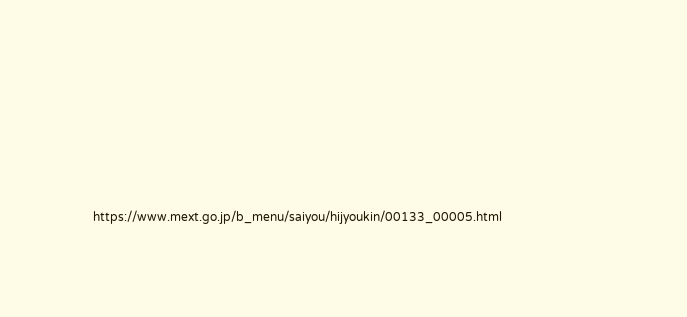https://www.mext.go.jp/b_menu/saiyou/hijyoukin/00133_00005.html